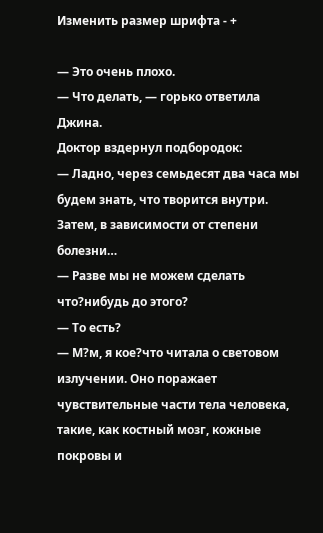Изменить размер шрифта - +

— Это очень плохо.
— Что делать, — горько ответила Джина.
Доктор вздернул подбородок:
— Ладно, через семьдесят два часа мы будем знать, что творится внутри. Затем, в зависимости от степени болезни…
— Разве мы не можем сделать что?нибудь до этого?
— То есть?
— М?м, я кое?что читала о световом излучении. Оно поражает чувствительные части тела человека, такие, как костный мозг, кожные покровы и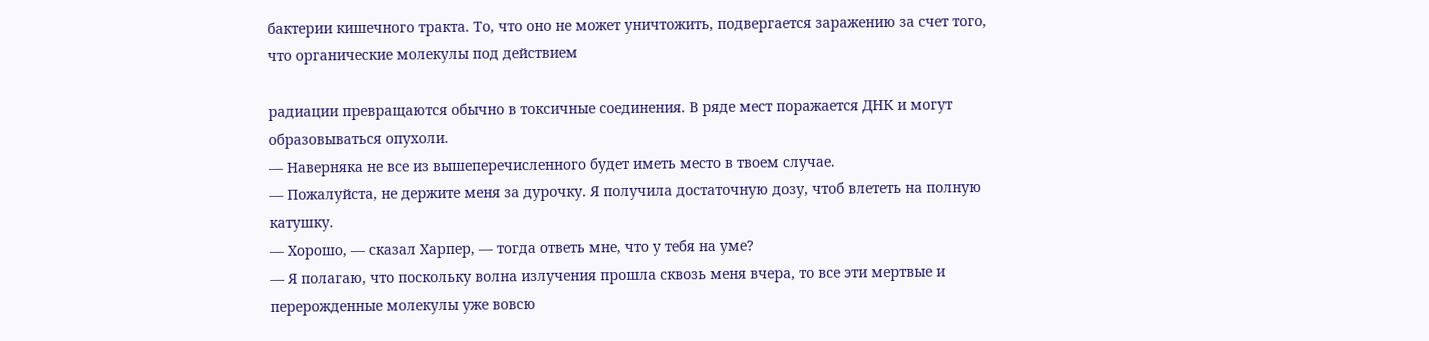бактерии кишечного тракта. То, что оно не может уничтожить, подвергается заражению за счет того, что органические молекулы под действием

радиации превращаются обычно в токсичные соединения. В ряде мест поражается ДНК и могут образовываться опухоли.
— Наверняка не все из вышеперечисленного будет иметь место в твоем случае.
— Пожалуйста, не держите меня за дурочку. Я получила достаточную дозу, чтоб влететь на полную катушку.
— Хорошо, — сказал Харпер, — тогда ответь мне, что у тебя на уме?
— Я полагаю, что поскольку волна излучения прошла сквозь меня вчера, то все эти мертвые и перерожденные молекулы уже вовсю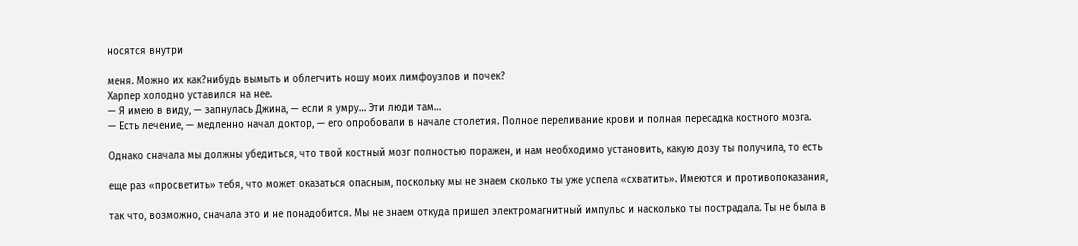носятся внутри

меня. Можно их как?нибудь вымыть и облегчить ношу моих лимфоузлов и почек?
Харпер холодно уставился на нее.
— Я имею в виду, — запнулась Джина, — если я умру… Эти люди там…
— Есть лечение, — медленно начал доктор, — его опробовали в начале столетия. Полное переливание крови и полная пересадка костного мозга.

Однако сначала мы должны убедиться, что твой костный мозг полностью поражен, и нам необходимо установить, какую дозу ты получила, то есть

еще раз «просветить» тебя, что может оказаться опасным, поскольку мы не знаем сколько ты уже успела «схватить». Имеются и противопоказания,

так что, возможно, сначала это и не понадобится. Мы не знаем откуда пришел электромагнитный импульс и насколько ты пострадала. Ты не была в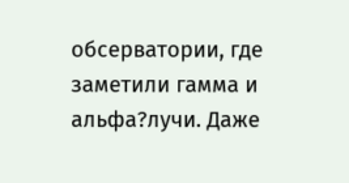обсерватории, где заметили гамма и альфа?лучи. Даже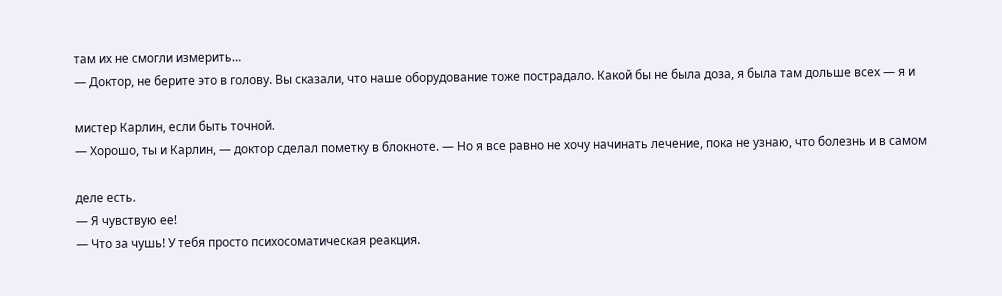там их не смогли измерить…
— Доктор, не берите это в голову. Вы сказали, что наше оборудование тоже пострадало. Какой бы не была доза, я была там дольше всех — я и

мистер Карлин, если быть точной.
— Хорошо, ты и Карлин, — доктор сделал пометку в блокноте. — Но я все равно не хочу начинать лечение, пока не узнаю, что болезнь и в самом

деле есть.
— Я чувствую ее!
— Что за чушь! У тебя просто психосоматическая реакция.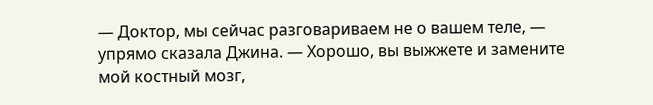— Доктор, мы сейчас разговариваем не о вашем теле, — упрямо сказала Джина. — Хорошо, вы выжжете и замените мой костный мозг,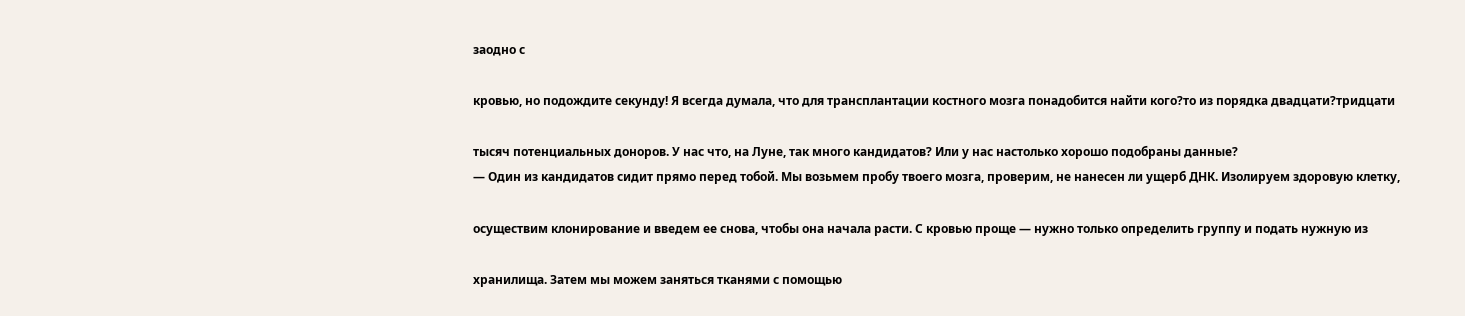заодно с

кровью, но подождите секунду! Я всегда думала, что для трансплантации костного мозга понадобится найти кого?то из порядка двадцати?тридцати

тысяч потенциальных доноров. У нас что, на Луне, так много кандидатов? Или у нас настолько хорошо подобраны данные?
— Один из кандидатов сидит прямо перед тобой. Мы возьмем пробу твоего мозга, проверим, не нанесен ли ущерб ДНК. Изолируем здоровую клетку,

осуществим клонирование и введем ее снова, чтобы она начала расти. С кровью проще — нужно только определить группу и подать нужную из

хранилища. Затем мы можем заняться тканями с помощью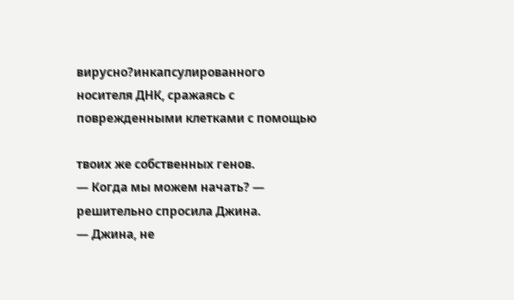вирусно?инкапсулированного носителя ДНК, сражаясь с поврежденными клетками с помощью

твоих же собственных генов.
— Когда мы можем начать? — решительно спросила Джина.
— Джина, не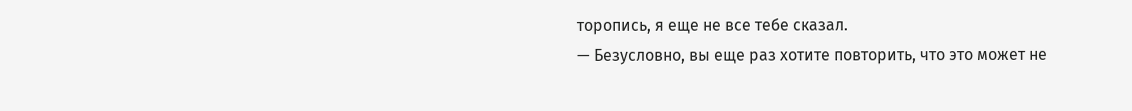торопись, я еще не все тебе сказал.
— Безусловно, вы еще раз хотите повторить, что это может не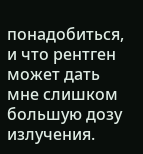понадобиться, и что рентген может дать мне слишком большую дозу излучения.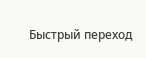Быстрый переход